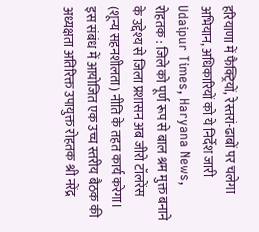हरियाणा में फैक्ट्रियों, रेस्तरां-ढाबों पर चलेगा अभियान, अधिकारियों को ये निर्देश जारी
Udaipur Times, Haryana News, रोहतक : जिले को पूर्ण रूप से बाल श्रम मुक्त बनाने के उद्देश्य से जिला प्रशासन अब जीरो टॉलरेंस (शून्य सहनशीलता) नीति के तहत कार्य करेगा। इस संबंध में आयोजित एक उच्च स्तरीय बैठक की अध्यक्षता अतिरिक्त उपायुक्त रोहतक श्री नरेंद्र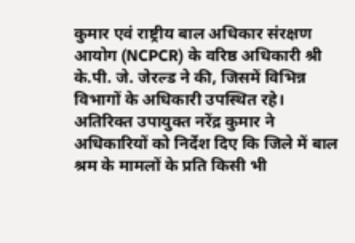कुमार एवं राष्ट्रीय बाल अधिकार संरक्षण आयोग (NCPCR) के वरिष्ठ अधिकारी श्री के.पी. जे. जेरल्ड ने की, जिसमें विभिन्न विभागों के अधिकारी उपस्थित रहे।
अतिरिक्त उपायुक्त नरेंद्र कुमार ने अधिकारियों को निर्देश दिए कि जिले में बाल श्रम के मामलों के प्रति किसी भी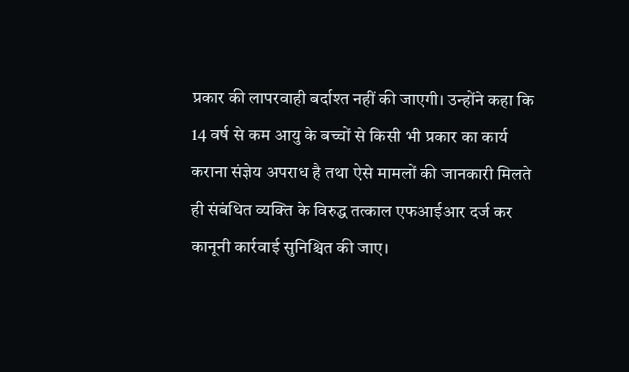प्रकार की लापरवाही बर्दाश्त नहीं की जाएगी। उन्होंने कहा कि 14 वर्ष से कम आयु के बच्चों से किसी भी प्रकार का कार्य कराना संज्ञेय अपराध है तथा ऐसे मामलों की जानकारी मिलते ही संबंधित व्यक्ति के विरुद्ध तत्काल एफआईआर दर्ज कर कानूनी कार्रवाई सुनिश्चित की जाए।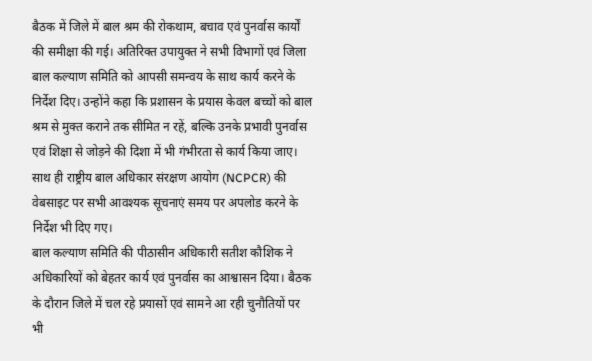बैठक में जिले में बाल श्रम की रोकथाम, बचाव एवं पुनर्वास कार्यों की समीक्षा की गई। अतिरिक्त उपायुक्त ने सभी विभागों एवं जिला बाल कल्याण समिति को आपसी समन्वय के साथ कार्य करने के निर्देश दिए। उन्होंने कहा कि प्रशासन के प्रयास केवल बच्चों को बाल श्रम से मुक्त कराने तक सीमित न रहें, बल्कि उनके प्रभावी पुनर्वास एवं शिक्षा से जोड़ने की दिशा में भी गंभीरता से कार्य किया जाए। साथ ही राष्ट्रीय बाल अधिकार संरक्षण आयोग (NCPCR) की वेबसाइट पर सभी आवश्यक सूचनाएं समय पर अपलोड करने के निर्देश भी दिए गए।
बाल कल्याण समिति की पीठासीन अधिकारी सतीश कौशिक ने अधिकारियों को बेहतर कार्य एवं पुनर्वास का आश्वासन दिया। बैठक के दौरान जिले में चल रहे प्रयासों एवं सामने आ रही चुनौतियों पर भी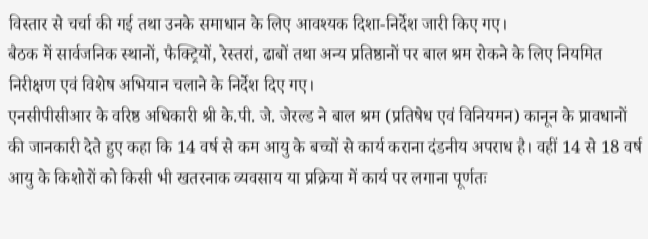विस्तार से चर्चा की गई तथा उनके समाधान के लिए आवश्यक दिशा-निर्देश जारी किए गए।
बैठक में सार्वजनिक स्थानों, फैक्ट्रियों, रेस्तरां, ढाबों तथा अन्य प्रतिष्ठानों पर बाल श्रम रोकने के लिए नियमित निरीक्षण एवं विशेष अभियान चलाने के निर्देश दिए गए।
एनसीपीसीआर के वरिष्ठ अधिकारी श्री के.पी. जे. जेरल्ड ने बाल श्रम (प्रतिषेध एवं विनियमन) कानून के प्रावधानों की जानकारी देते हुए कहा कि 14 वर्ष से कम आयु के बच्चों से कार्य कराना दंडनीय अपराध है। वहीं 14 से 18 वर्ष आयु के किशोरों को किसी भी खतरनाक व्यवसाय या प्रक्रिया में कार्य पर लगाना पूर्णतः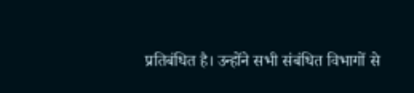प्रतिबंधित है। उन्होंने सभी संबंधित विभागों से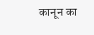कानून का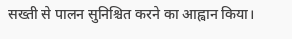सख्ती से पालन सुनिश्चित करने का आह्वान किया।